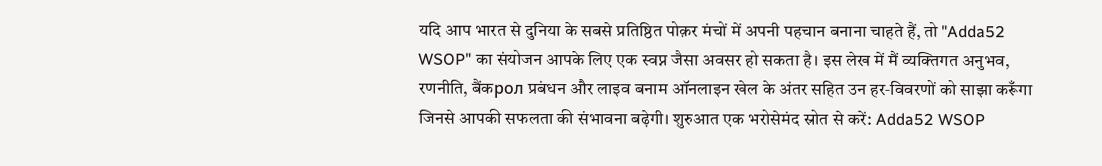यदि आप भारत से दुनिया के सबसे प्रतिष्ठित पोक़र मंचों में अपनी पहचान बनाना चाहते हैं, तो "Adda52 WSOP" का संयोजन आपके लिए एक स्वप्न जैसा अवसर हो सकता है। इस लेख में मैं व्यक्तिगत अनुभव, रणनीति, बैंकрол प्रबंधन और लाइव बनाम ऑनलाइन खेल के अंतर सहित उन हर‑विवरणों को साझा करूँगा जिनसे आपकी सफलता की संभावना बढ़ेगी। शुरुआत एक भरोसेमंद स्रोत से करें: Adda52 WSOP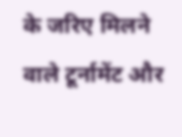के जरिए मिलने वाले टूर्नामेंट और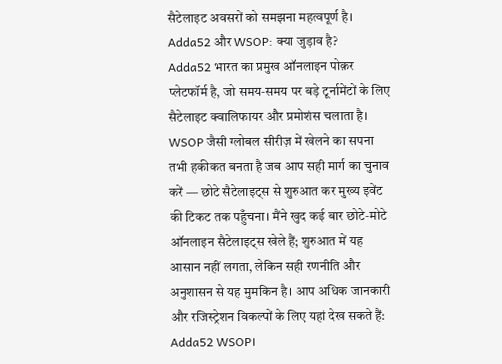सैटेलाइट अवसरों को समझना महत्वपूर्ण है।
Adda52 और WSOP: क्या जुड़ाव है?
Adda52 भारत का प्रमुख ऑनलाइन पोक़र प्लेटफॉर्म है, जो समय‑समय पर बड़े टूर्नामेंटों के लिए सैटेलाइट क्वालिफायर और प्रमोशंस चलाता है। WSOP जैसी ग्लोबल सीरीज़ में खेलने का सपना तभी हकीकत बनता है जब आप सही मार्ग का चुनाव करें — छोटे सैटेलाइट्स से शुरुआत कर मुख्य इवेंट की टिकट तक पहुँचना। मैंने खुद कई बार छोटे‑मोटे ऑनलाइन सैटेलाइट्स खेले हैं; शुरुआत में यह आसान नहीं लगता, लेकिन सही रणनीति और अनुशासन से यह मुमकिन है। आप अधिक जानकारी और रजिस्ट्रेशन विकल्पों के लिए यहां देख सकते हैं: Adda52 WSOP।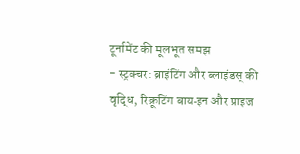टूर्नामेंट की मूलभूत समझ
- स्ट्रक्चर: ब्राइंटिंग और ब्लाइंडस् की वृद्धि, रिक्रूटिंग बाय‑इन और प्राइज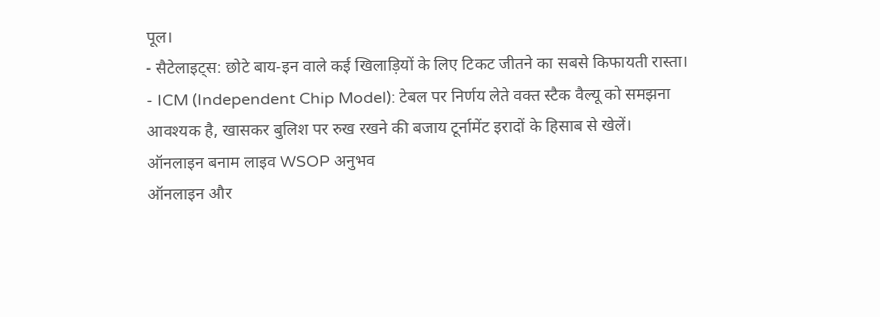पूल।
- सैटेलाइट्स: छोटे बाय‑इन वाले कई खिलाड़ियों के लिए टिकट जीतने का सबसे किफायती रास्ता।
- ICM (Independent Chip Model): टेबल पर निर्णय लेते वक्त स्टैक वैल्यू को समझना आवश्यक है, खासकर बुलिश पर रुख रखने की बजाय टूर्नामेंट इरादों के हिसाब से खेलें।
ऑनलाइन बनाम लाइव WSOP अनुभव
ऑनलाइन और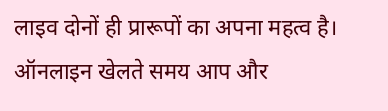लाइव दोनों ही प्रारूपों का अपना महत्व है। ऑनलाइन खेलते समय आप और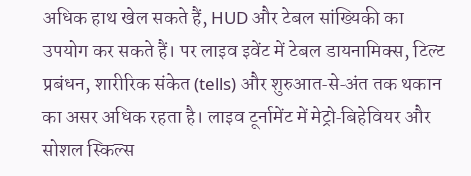अधिक हाथ खेल सकते हैं, HUD और टेबल सांख्यिकी का उपयोग कर सकते हैं। पर लाइव इवेंट में टेबल डायनामिक्स, टिल्ट प्रबंधन, शारीरिक संकेत (tells) और शुरुआत‑से‑अंत तक थकान का असर अधिक रहता है। लाइव टूर्नामेंट में मेट्रो‑बिहेवियर और सोशल स्किल्स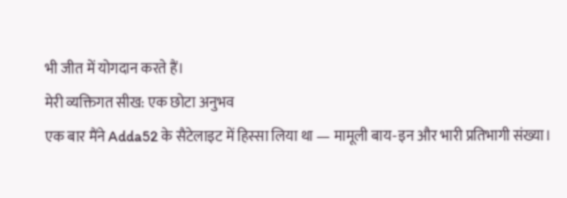भी जीत में योगदान करते हैं।
मेरी व्यक्तिगत सीख: एक छोटा अनुभव
एक बार मैंने Adda52 के सैटेलाइट में हिस्सा लिया था — मामूली बाय‑इन और भारी प्रतिभागी संख्या।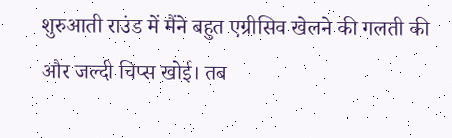शुरुआती राउंड में मैंने बहुत एग्रीसिव खेलने की गलती की और जल्दी चिप्स खोई। तब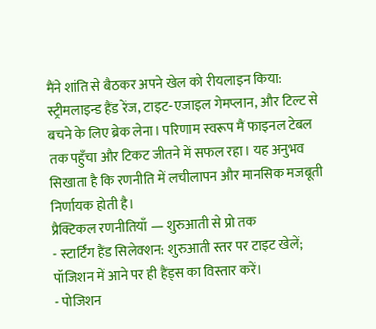मैंने शांति से बैठकर अपने खेल को रीयलाइन किया: स्ट्रीमलाइन्ड हैंड रेंज, टाइट‑एजाइल गेमप्लान, और टिल्ट से बचने के लिए ब्रेक लेना। परिणाम स्वरूप मैं फाइनल टेबल तक पहुँचा और टिकट जीतने में सफल रहा। यह अनुभव सिखाता है कि रणनीति में लचीलापन और मानसिक मजबूती निर्णायक होती है।
प्रैक्टिकल रणनीतियाँ — शुरुआती से प्रो तक
- स्टार्टिंग हैंड सिलेक्शन: शुरुआती स्तर पर टाइट खेलें; पॉजिशन में आने पर ही हैंड्स का विस्तार करें।
- पोजिशन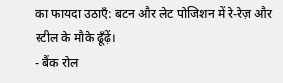का फायदा उठाएँ: बटन और लेट पोजिशन में रे-रेज़ और स्टील के मौके ढूँढ़ें।
- बैंक रोल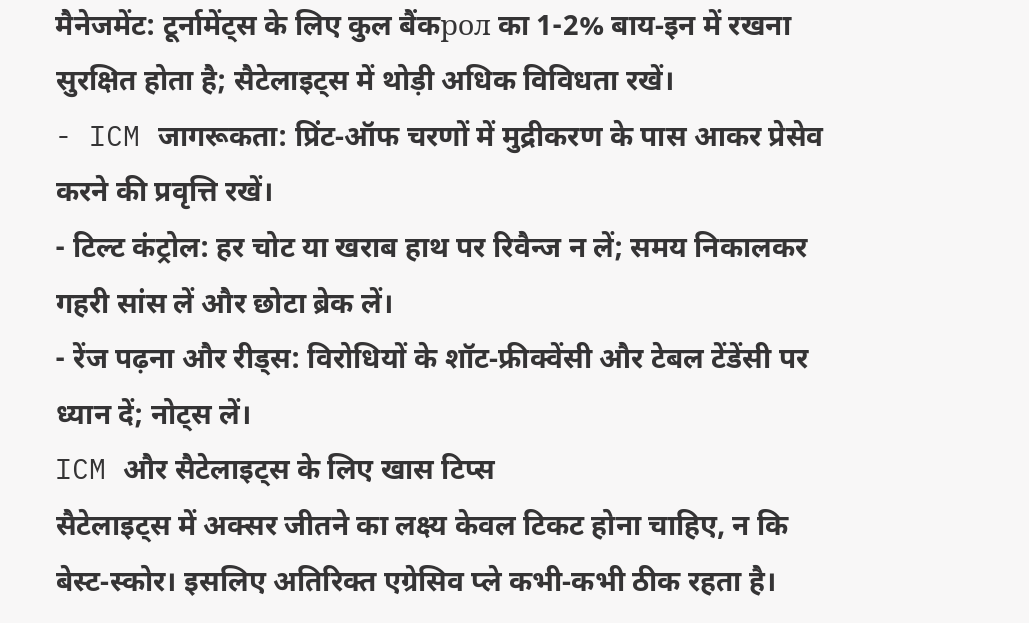मैनेजमेंट: टूर्नामेंट्स के लिए कुल बैंकрол का 1-2% बाय‑इन में रखना सुरक्षित होता है; सैटेलाइट्स में थोड़ी अधिक विविधता रखें।
- ICM जागरूकता: प्रिंट‑ऑफ चरणों में मुद्रीकरण के पास आकर प्रेसेव करने की प्रवृत्ति रखें।
- टिल्ट कंट्रोल: हर चोट या खराब हाथ पर रिवैन्ज न लें; समय निकालकर गहरी सांस लें और छोटा ब्रेक लें।
- रेंज पढ़ना और रीड्स: विरोधियों के शॉट‑फ्रीक्वेंसी और टेबल टेंडेंसी पर ध्यान दें; नोट्स लें।
ICM और सैटेलाइट्स के लिए खास टिप्स
सैटेलाइट्स में अक्सर जीतने का लक्ष्य केवल टिकट होना चाहिए, न कि बेस्ट‑स्कोर। इसलिए अतिरिक्त एग्रेसिव प्ले कभी‑कभी ठीक रहता है।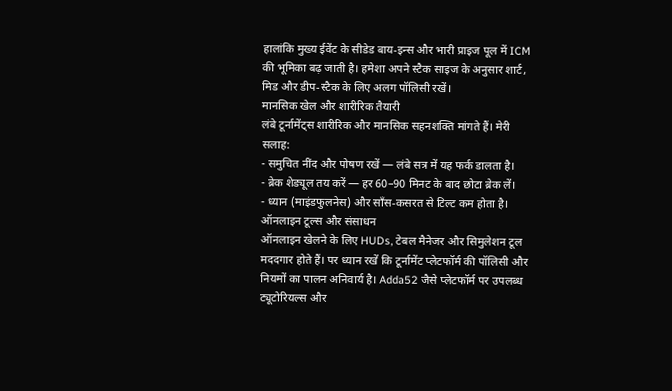हालांकि मुख्य ईवेंट के सीडेड बाय‑इन्स और भारी प्राइज पूल में ICM की भूमिका बढ़ जाती है। हमेशा अपने स्टैक साइज के अनुसार शार्ट, मिड और डीप‑स्टैक के लिए अलग पॉलिसी रखें।
मानसिक खेल और शारीरिक तैयारी
लंबे टूर्नामेंट्स शारीरिक और मानसिक सहनशक्ति मांगते हैं। मेरी सलाह:
- समुचित नींद और पोषण रखें — लंबे सत्र में यह फर्क डालता है।
- ब्रेक शेड्यूल तय करें — हर 60–90 मिनट के बाद छोटा ब्रेक लें।
- ध्यान (माइंडफुलनेस) और साँस‑कसरत से टिल्ट कम होता है।
ऑनलाइन टूल्स और संसाधन
ऑनलाइन खेलने के लिए HUDs, टेबल मैनेजर और सिमुलेशन टूल मददगार होते हैं। पर ध्यान रखें कि टूर्नामेंट प्लेटफॉर्म की पॉलिसी और नियमों का पालन अनिवार्य है। Adda52 जैसे प्लेटफॉर्म पर उपलब्ध ट्यूटोरियल्स और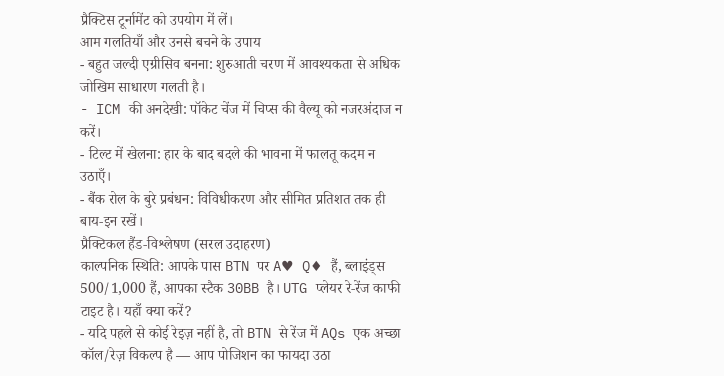प्रैक्टिस टूर्नामेंट को उपयोग में लें।
आम गलतियाँ और उनसे बचने के उपाय
- बहुत जल्दी एग्रीसिव बनना: शुरुआती चरण में आवश्यकता से अधिक जोखिम साधारण गलती है।
- ICM की अनदेखी: पॉकेट चेंज में चिप्स की वैल्यू को नजरअंदाज न करें।
- टिल्ट में खेलना: हार के बाद बदले की भावना में फालतू कदम न उठाएँ।
- बैंक रोल के बुरे प्रबंधन: विविधीकरण और सीमित प्रतिशत तक ही बाय‑इन रखें।
प्रैक्टिकल हैंड‑विश्लेषण (सरल उदाहरण)
काल्पनिक स्थिति: आपके पास BTN पर A♥ Q♦ हैं, ब्लाइंड्स 500/1,000 हैं, आपका स्टैक 30BB है। UTG प्लेयर रे‑रेंज काफी टाइट है। यहाँ क्या करें?
- यदि पहले से कोई रेइज़ नहीं है, तो BTN से रेंज में AQs एक अच्छा कॉल/रेज़ विकल्प है — आप पोजिशन का फायदा उठा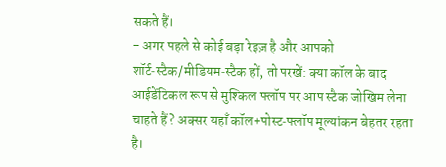सकते हैं।
- अगर पहले से कोई बड़ा रेइज़ है और आपको शॉर्ट‑स्टैक/मीडियम‑स्टैक हों, तो परखें: क्या कॉल के बाद आईडेंटिकल रूप से मुश्किल फ्लॉप पर आप स्टैक जोखिम लेना चाहते हैं? अक्सर यहाँ कॉल+पोस्ट‑फ्लॉप मूल्यांकन बेहतर रहता है।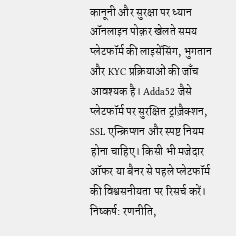कानूनी और सुरक्षा पर ध्यान
ऑनलाइन पोक़र खेलते समय प्लेटफॉर्म की लाइसेंसिंग, भुगतान और KYC प्रक्रियाओं की जाँच आवश्यक है। Adda52 जैसे प्लेटफॉर्म पर सुरक्षित ट्रांज़ैक्शन, SSL एन्क्रिप्शन और स्पष्ट नियम होना चाहिए। किसी भी मजेदार ऑफर या बैनर से पहले प्लेटफॉर्म की विश्वसनीयता पर रिसर्च करें।
निष्कर्ष: रणनीति,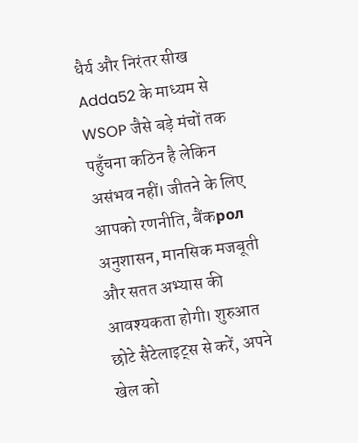धैर्य और निरंतर सीख
Adda52 के माध्यम से WSOP जैसे बड़े मंचों तक पहुँचना कठिन है लेकिन असंभव नहीं। जीतने के लिए आपको रणनीति, बैंकрол अनुशासन, मानसिक मजबूती और सतत अभ्यास की आवश्यकता होगी। शुरुआत छोटे सैटेलाइट्स से करें, अपने खेल को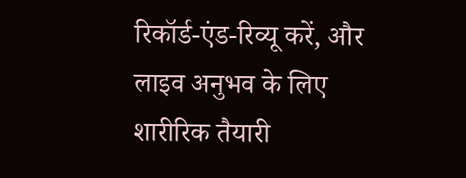रिकॉर्ड‑एंड‑रिव्यू करें, और लाइव अनुभव के लिए शारीरिक तैयारी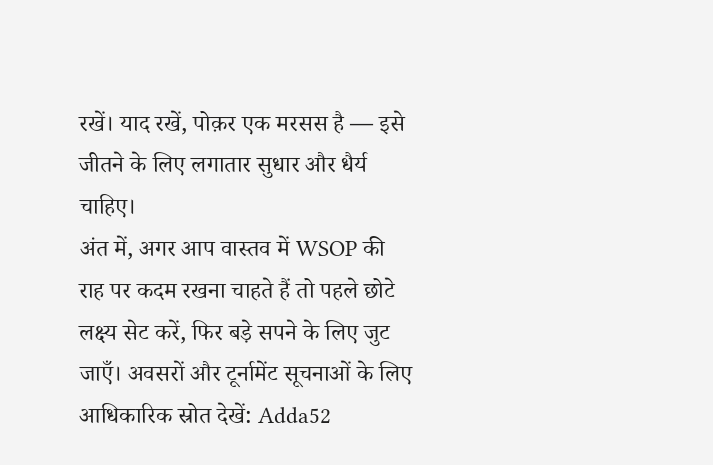रखें। याद रखें, पोक़र एक मरसस है — इसे जीतने के लिए लगातार सुधार और धैर्य चाहिए।
अंत में, अगर आप वास्तव में WSOP की राह पर कदम रखना चाहते हैं तो पहले छोटे लक्ष्य सेट करें, फिर बड़े सपने के लिए जुट जाएँ। अवसरों और टूर्नामेंट सूचनाओं के लिए आधिकारिक स्रोत देखें: Adda52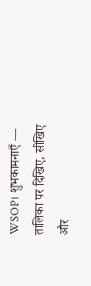WSOP। शुभकामनाएँ — तालिका पर दिखिए, सीखिए और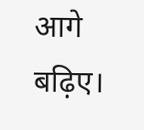आगे बढ़िए।